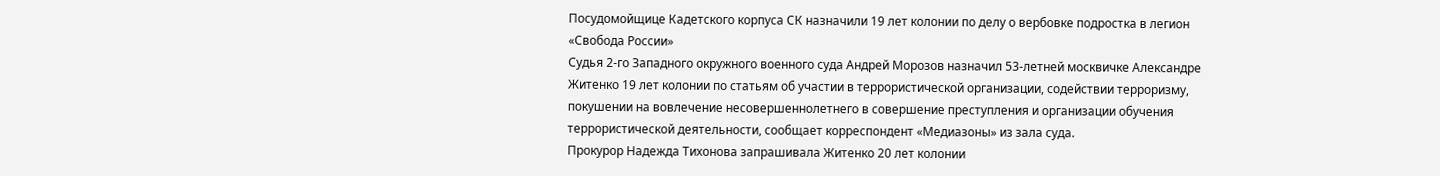Посудомойщице Кадетского корпуса СК назначили 19 лет колонии по делу о вербовке подростка в легион «Свобода России»
Судья 2-го Западного окружного военного суда Андрей Морозов назначил 53-летней москвичке Александре Житенко 19 лет колонии по статьям об участии в террористической организации, содействии терроризму, покушении на вовлечение несовершеннолетнего в совершение преступления и организации обучения террористической деятельности, сообщает корреспондент «Медиазоны» из зала суда.
Прокурор Надежда Тихонова запрашивала Житенко 20 лет колонии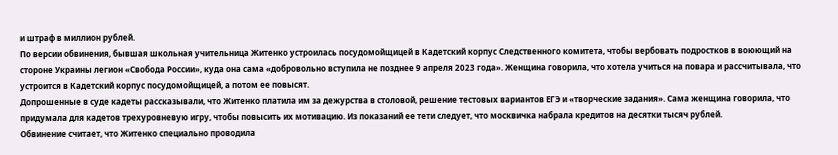и штраф в миллион рублей.
По версии обвинения, бывшая школьная учительница Житенко устроилась посудомойщицей в Кадетский корпус Следственного комитета, чтобы вербовать подростков в воюющий на стороне Украины легион «Свобода России», куда она сама «добровольно вступила не позднее 9 апреля 2023 года». Женщина говорила, что хотела учиться на повара и рассчитывала, что устроится в Кадетский корпус посудомойщицей, а потом ее повысят.
Допрошенные в суде кадеты рассказывали, что Житенко платила им за дежурства в столовой, решение тестовых вариантов ЕГЭ и «творческие задания». Сама женщина говорила, что придумала для кадетов трехуровневую игру, чтобы повысить их мотивацию. Из показаний ее тети следует, что москвичка набрала кредитов на десятки тысяч рублей.
Обвинение считает, что Житенко специально проводила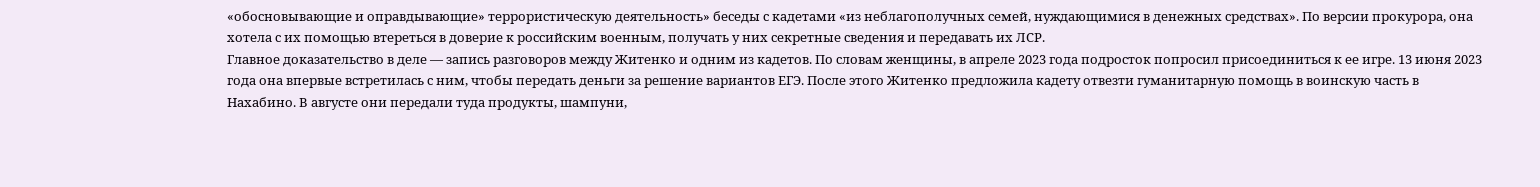«обосновывающие и оправдывающие» террористическую деятельность» беседы с кадетами «из неблагополучных семей, нуждающимися в денежных средствах». По версии прокурора, она хотела с их помощью втереться в доверие к российским военным, получать у них секретные сведения и передавать их ЛСР.
Главное доказательство в деле — запись разговоров между Житенко и одним из кадетов. По словам женщины, в апреле 2023 года подросток попросил присоединиться к ее игре. 13 июня 2023 года она впервые встретилась с ним, чтобы передать деньги за решение вариантов ЕГЭ. После этого Житенко предложила кадету отвезти гуманитарную помощь в воинскую часть в Нахабино. В августе они передали туда продукты, шампуни,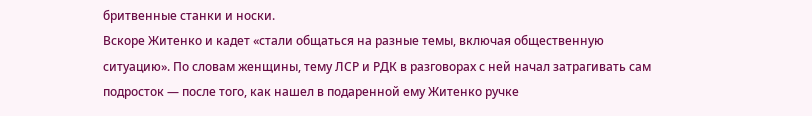бритвенные станки и носки.
Вскоре Житенко и кадет «стали общаться на разные темы, включая общественную ситуацию». По словам женщины, тему ЛСР и РДК в разговорах с ней начал затрагивать сам подросток — после того, как нашел в подаренной ему Житенко ручке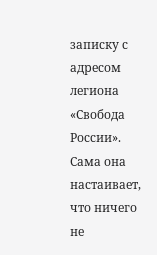записку с адресом легиона «Свобода России». Сама она настаивает, что ничего не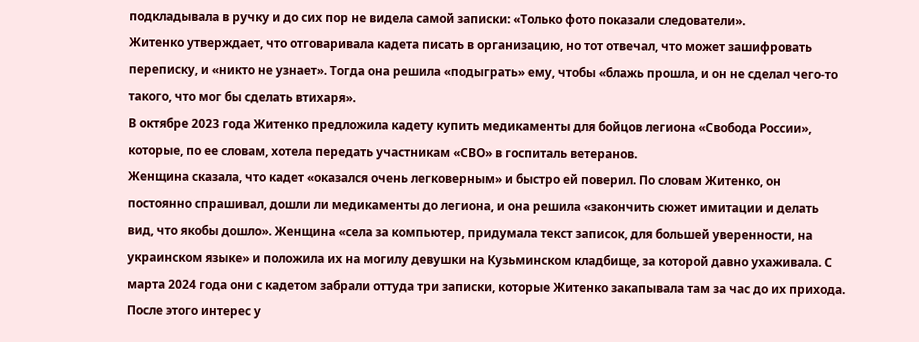подкладывала в ручку и до сих пор не видела самой записки: «Только фото показали следователи».
Житенко утверждает, что отговаривала кадета писать в организацию, но тот отвечал, что может зашифровать переписку, и «никто не узнает». Тогда она решила «подыграть» ему, чтобы «блажь прошла, и он не сделал чего-то такого, что мог бы сделать втихаря».
В октябре 2023 года Житенко предложила кадету купить медикаменты для бойцов легиона «Свобода России», которые, по ее словам, хотела передать участникам «СВО» в госпиталь ветеранов.
Женщина сказала, что кадет «оказался очень легковерным» и быстро ей поверил. По словам Житенко, он постоянно спрашивал, дошли ли медикаменты до легиона, и она решила «закончить сюжет имитации и делать вид, что якобы дошло». Женщина «села за компьютер, придумала текст записок, для большей уверенности, на украинском языке» и положила их на могилу девушки на Кузьминском кладбище, за которой давно ухаживала. С марта 2024 года они с кадетом забрали оттуда три записки, которые Житенко закапывала там за час до их прихода. После этого интерес у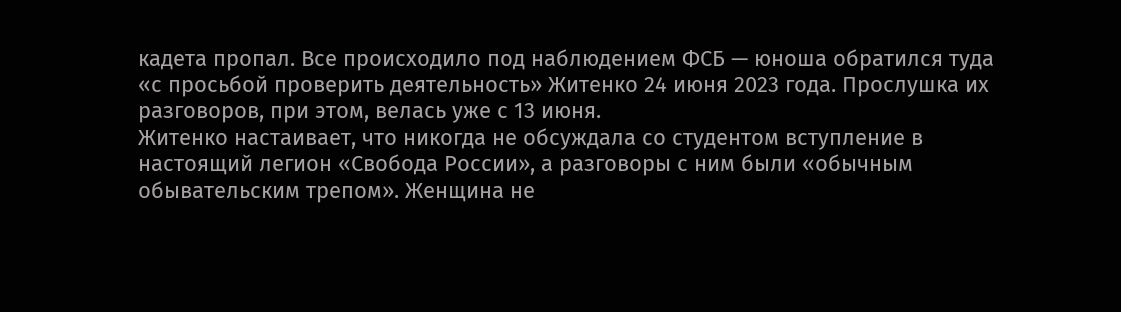кадета пропал. Все происходило под наблюдением ФСБ — юноша обратился туда «с просьбой проверить деятельность» Житенко 24 июня 2023 года. Прослушка их разговоров, при этом, велась уже с 13 июня.
Житенко настаивает, что никогда не обсуждала со студентом вступление в настоящий легион «Свобода России», а разговоры с ним были «обычным обывательским трепом». Женщина не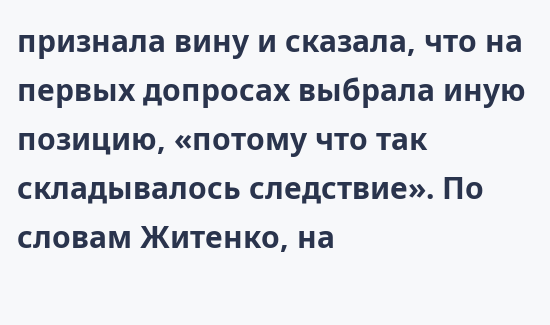признала вину и сказала, что на первых допросах выбрала иную позицию, «потому что так складывалось следствие». По словам Житенко, на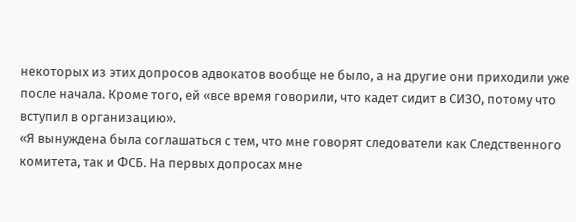некоторых из этих допросов адвокатов вообще не было, а на другие они приходили уже после начала. Кроме того, ей «все время говорили, что кадет сидит в СИЗО, потому что вступил в организацию».
«Я вынуждена была соглашаться с тем, что мне говорят следователи как Следственного комитета, так и ФСБ. На первых допросах мне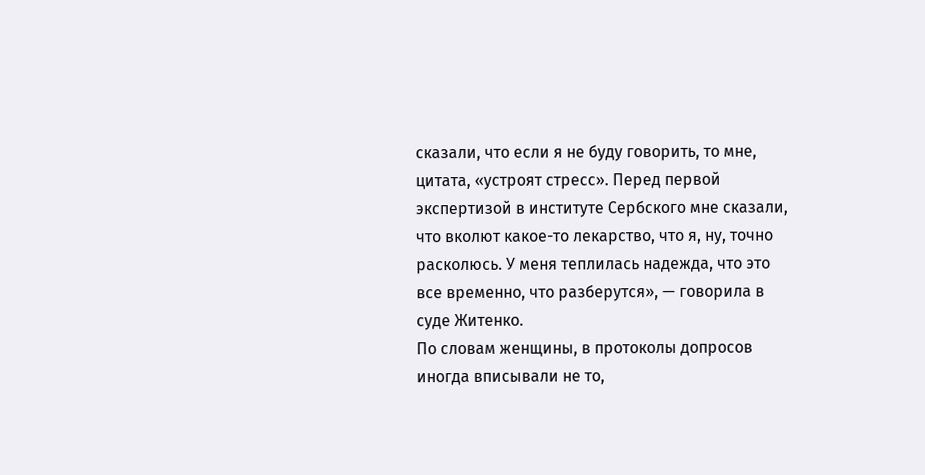сказали, что если я не буду говорить, то мне, цитата, «устроят стресс». Перед первой экспертизой в институте Сербского мне сказали, что вколют какое-то лекарство, что я, ну, точно расколюсь. У меня теплилась надежда, что это все временно, что разберутся», — говорила в суде Житенко.
По словам женщины, в протоколы допросов иногда вписывали не то,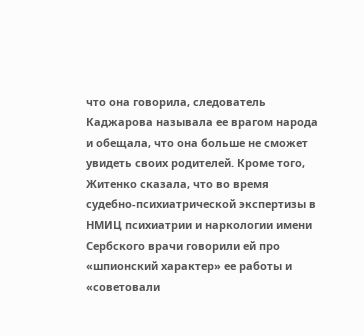что она говорила, следователь Каджарова называла ее врагом народа и обещала, что она больше не сможет увидеть своих родителей. Кроме того, Житенко сказала, что во время судебно-психиатрической экспертизы в НМИЦ психиатрии и наркологии имени Сербского врачи говорили ей про «шпионский характер» ее работы и «советовали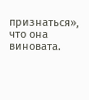признаться», что она виновата.